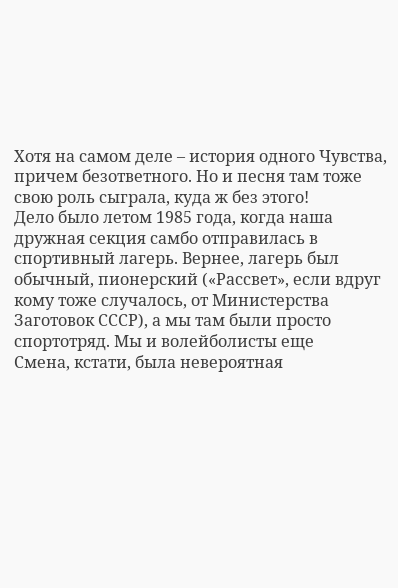Хотя на самом деле – история одного Чувства, причем безответного. Но и песня там тоже свою роль сыграла, куда ж без этого!
Дело было летом 1985 года, когда наша дружная секция самбо отправилась в спортивный лагерь. Вернее, лагерь был обычный, пионерский («Рассвет», если вдруг кому тоже случалось, от Министерства Заготовок СССР), а мы там были просто спортотряд. Мы и волейболисты еще
Смена, кстати, была невероятная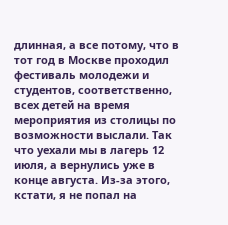длинная, а все потому, что в тот год в Москве проходил фестиваль молодежи и студентов, соответственно, всех детей на время мероприятия из столицы по возможности выслали. Так что уехали мы в лагерь 12 июля, а вернулись уже в конце августа. Из-за этого, кстати, я не попал на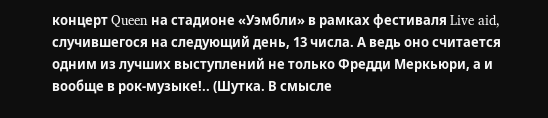концерт Queen на стадионе «Уэмбли» в рамках фестиваля Live aid, случившегося на следующий день, 13 числа. А ведь оно считается одним из лучших выступлений не только Фредди Меркьюри, а и вообще в рок-музыке!.. (Шутка. В смысле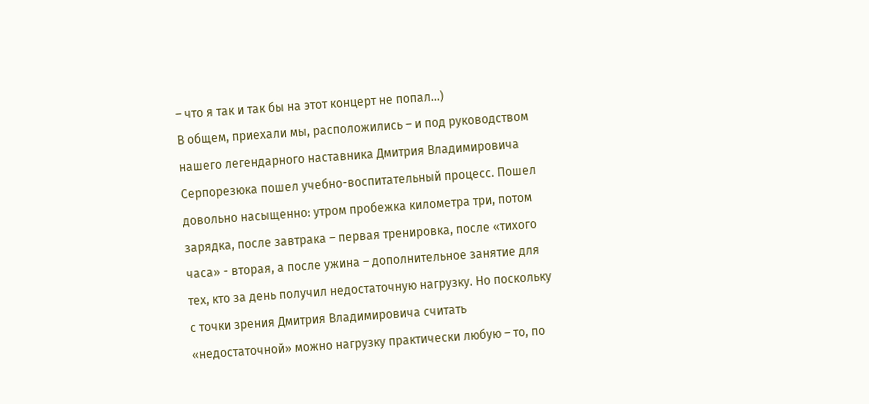– что я так и так бы на этот концерт не попал...)
В общем, приехали мы, расположились – и под руководством нашего легендарного наставника Дмитрия Владимировича Серпорезюка пошел учебно-воспитательный процесс. Пошел довольно насыщенно: утром пробежка километра три, потом зарядка, после завтрака – первая тренировка, после «тихого часа» - вторая, а после ужина – дополнительное занятие для тех, кто за день получил недостаточную нагрузку. Но поскольку с точки зрения Дмитрия Владимировича считать «недостаточной» можно нагрузку практически любую – то, по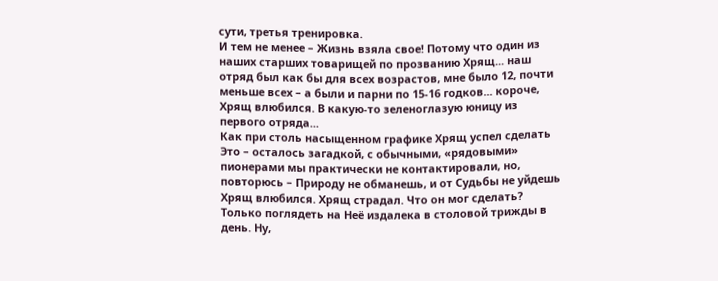сути, третья тренировка.
И тем не менее – Жизнь взяла свое! Потому что один из наших старших товарищей по прозванию Хрящ... наш отряд был как бы для всех возрастов, мне было 12, почти меньше всех – а были и парни по 15-16 годков... короче, Хрящ влюбился. В какую-то зеленоглазую юницу из первого отряда...
Как при столь насыщенном графике Хрящ успел сделать Это – осталось загадкой, с обычными, «рядовыми» пионерами мы практически не контактировали, но, повторюсь – Природу не обманешь, и от Судьбы не уйдешь
Хрящ влюбился. Хрящ страдал. Что он мог сделать? Только поглядеть на Неё издалека в столовой трижды в день. Ну,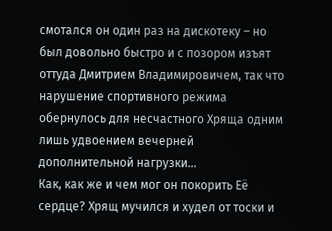смотался он один раз на дискотеку – но был довольно быстро и с позором изъят оттуда Дмитрием Владимировичем, так что нарушение спортивного режима обернулось для несчастного Хряща одним лишь удвоением вечерней дополнительной нагрузки...
Как, как же и чем мог он покорить Её сердце? Хрящ мучился и худел от тоски и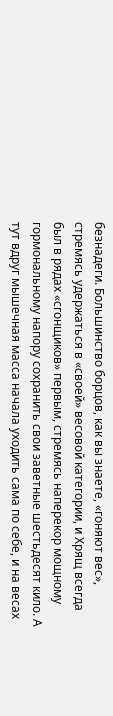безнадеги. Большинство борцов, как вы знаете, «гоняют вес», стремясь удержаться в «своей» весовой категории, и Хрящ всегда был в рядах «сгонщиков» первым, стремясь наперекор мощному гормональному напору сохранить свои заветные шестьдесят кило. А тут вдруг мышечная масса начала уходить сама по себе, и на весах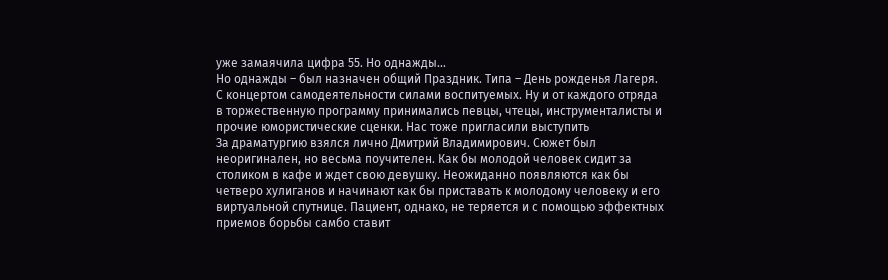уже замаячила цифра 55. Но однажды...
Но однажды – был назначен общий Праздник. Типа – День рожденья Лагеря. С концертом самодеятельности силами воспитуемых. Ну и от каждого отряда в торжественную программу принимались певцы, чтецы, инструменталисты и прочие юмористические сценки. Нас тоже пригласили выступить
За драматургию взялся лично Дмитрий Владимирович. Сюжет был неоригинален, но весьма поучителен. Как бы молодой человек сидит за столиком в кафе и ждет свою девушку. Неожиданно появляются как бы четверо хулиганов и начинают как бы приставать к молодому человеку и его виртуальной спутнице. Пациент, однако, не теряется и с помощью эффектных приемов борьбы самбо ставит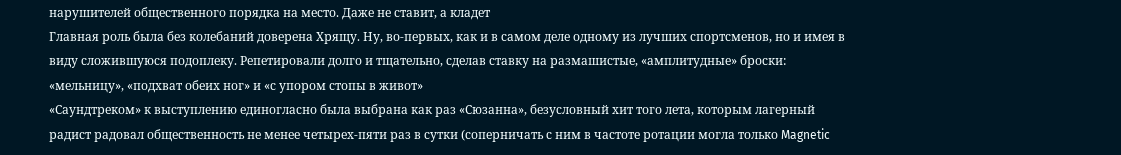нарушителей общественного порядка на место. Даже не ставит, а кладет
Главная роль была без колебаний доверена Хрящу. Ну, во-первых, как и в самом деле одному из лучших спортсменов, но и имея в виду сложившуюся подоплеку. Репетировали долго и тщательно, сделав ставку на размашистые, «амплитудные» броски: «мельницу», «подхват обеих ног» и «с упором стопы в живот»
«Саундтреком» к выступлению единогласно была выбрана как раз «Сюзанна», безусловный хит того лета, которым лагерный радист радовал общественность не менее четырех-пяти раз в сутки (соперничать с ним в частоте ротации могла только Magnetic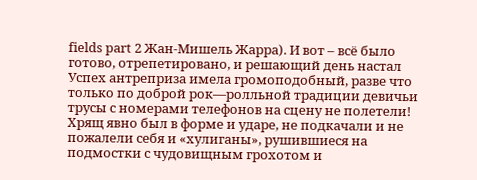fields part 2 Жан-Мишель Жарра). И вот – всё было готово, отрепетировано, и решающий день настал
Успех антреприза имела громоподобный, разве что только по доброй рок—ролльной традиции девичьи трусы с номерами телефонов на сцену не полетели! Хрящ явно был в форме и ударе, не подкачали и не пожалели себя и «хулиганы», рушившиеся на подмостки с чудовищным грохотом и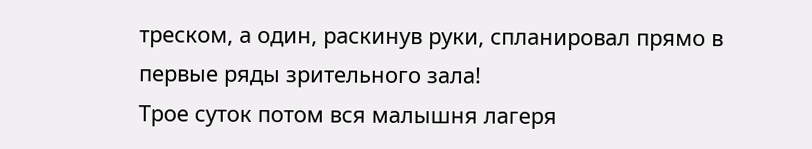треском, а один, раскинув руки, спланировал прямо в первые ряды зрительного зала!
Трое суток потом вся малышня лагеря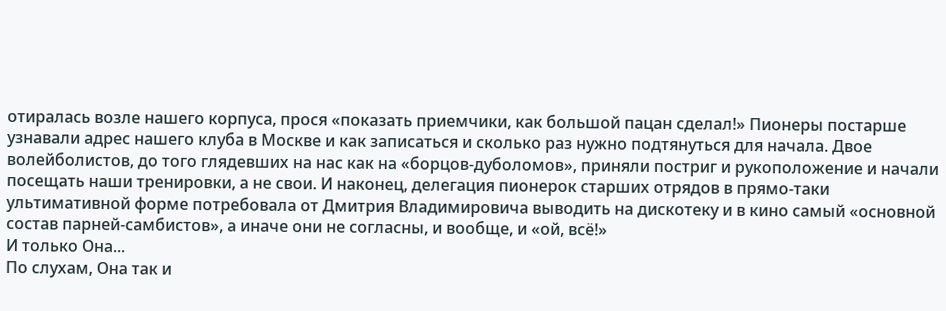отиралась возле нашего корпуса, прося «показать приемчики, как большой пацан сделал!» Пионеры постарше узнавали адрес нашего клуба в Москве и как записаться и сколько раз нужно подтянуться для начала. Двое волейболистов, до того глядевших на нас как на «борцов-дуболомов», приняли постриг и рукоположение и начали посещать наши тренировки, а не свои. И наконец, делегация пионерок старших отрядов в прямо-таки ультимативной форме потребовала от Дмитрия Владимировича выводить на дискотеку и в кино самый «основной состав парней-самбистов», а иначе они не согласны, и вообще, и «ой, всё!»
И только Она...
По слухам, Она так и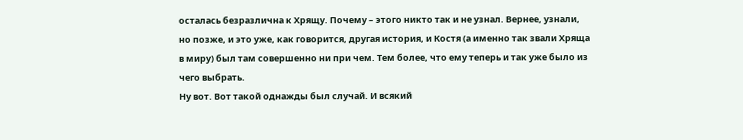осталась безразлична к Хрящу. Почему – этого никто так и не узнал. Вернее, узнали, но позже, и это уже, как говорится, другая история, и Костя (а именно так звали Хряща в миру) был там совершенно ни при чем. Тем более, что ему теперь и так уже было из чего выбрать.
Ну вот. Вот такой однажды был случай. И всякий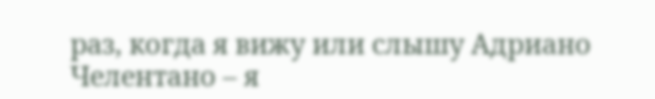раз, когда я вижу или слышу Адриано Челентано – я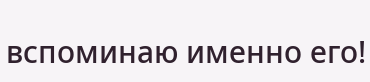вспоминаю именно его!